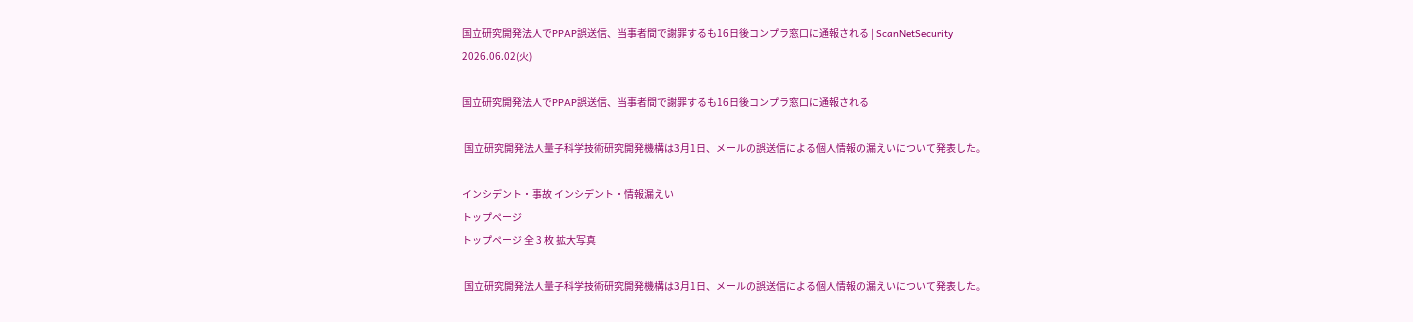国立研究開発法人でPPAP誤送信、当事者間で謝罪するも16日後コンプラ窓口に通報される | ScanNetSecurity
2026.06.02(火)

国立研究開発法人でPPAP誤送信、当事者間で謝罪するも16日後コンプラ窓口に通報される

 国立研究開発法人量子科学技術研究開発機構は3月1日、メールの誤送信による個人情報の漏えいについて発表した。

インシデント・事故 インシデント・情報漏えい
トップページ
トップページ 全 3 枚 拡大写真

 国立研究開発法人量子科学技術研究開発機構は3月1日、メールの誤送信による個人情報の漏えいについて発表した。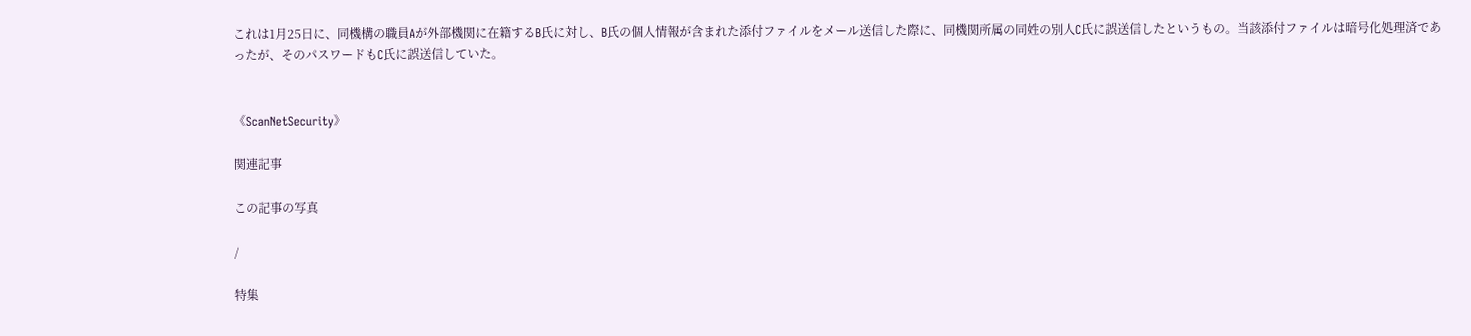これは1月25日に、同機構の職員Aが外部機関に在籍するB氏に対し、B氏の個人情報が含まれた添付ファイルをメール送信した際に、同機関所属の同姓の別人C氏に誤送信したというもの。当該添付ファイルは暗号化処理済であったが、そのパスワードもC氏に誤送信していた。


《ScanNetSecurity》

関連記事

この記事の写真

/

特集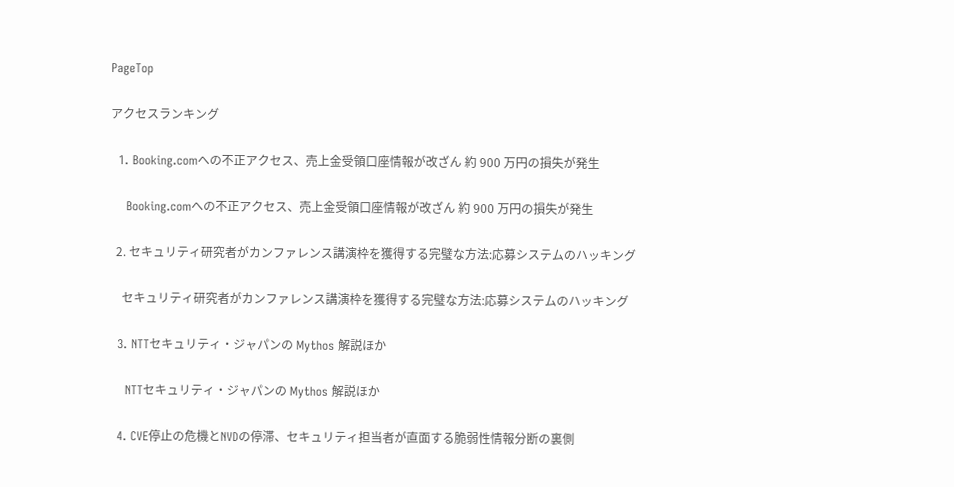PageTop

アクセスランキング

  1. Booking.comへの不正アクセス、売上金受領口座情報が改ざん 約 900 万円の損失が発生

    Booking.comへの不正アクセス、売上金受領口座情報が改ざん 約 900 万円の損失が発生

  2. セキュリティ研究者がカンファレンス講演枠を獲得する完璧な方法:応募システムのハッキング

    セキュリティ研究者がカンファレンス講演枠を獲得する完璧な方法:応募システムのハッキング

  3. NTTセキュリティ・ジャパンの Mythos 解説ほか

    NTTセキュリティ・ジャパンの Mythos 解説ほか

  4. CVE停止の危機とNVDの停滞、セキュリティ担当者が直面する脆弱性情報分断の裏側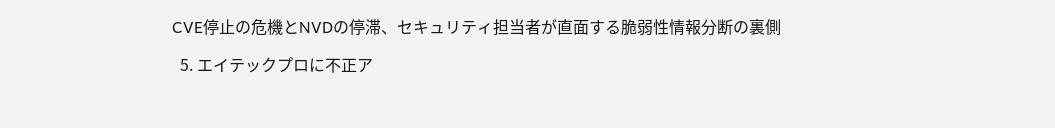CVE停止の危機とNVDの停滞、セキュリティ担当者が直面する脆弱性情報分断の裏側

  5. エイテックプロに不正ア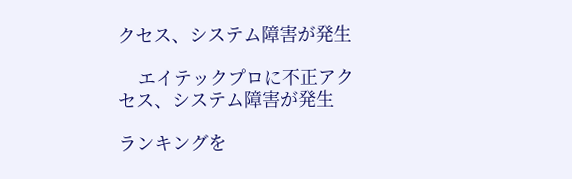クセス、システム障害が発生

    エイテックプロに不正アクセス、システム障害が発生

ランキングを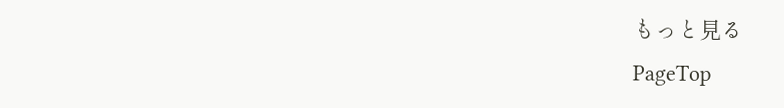もっと見る
PageTop